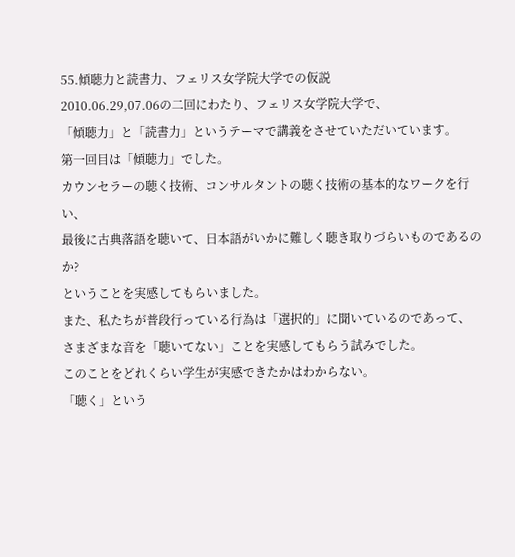55.傾聴力と読書力、フェリス女学院大学での仮説
2010.06.29,07.06の二回にわたり、フェリス女学院大学で、
「傾聴力」と「読書力」というテーマで講義をさせていただいています。
第一回目は「傾聴力」でした。
カウンセラーの聴く技術、コンサルタントの聴く技術の基本的なワークを行い、
最後に古典落語を聴いて、日本語がいかに難しく聴き取りづらいものであるのか?
ということを実感してもらいました。
また、私たちが普段行っている行為は「選択的」に聞いているのであって、
さまざまな音を「聴いてない」ことを実感してもらう試みでした。
このことをどれくらい学生が実感できたかはわからない。
「聴く」という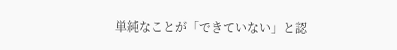単純なことが「できていない」と認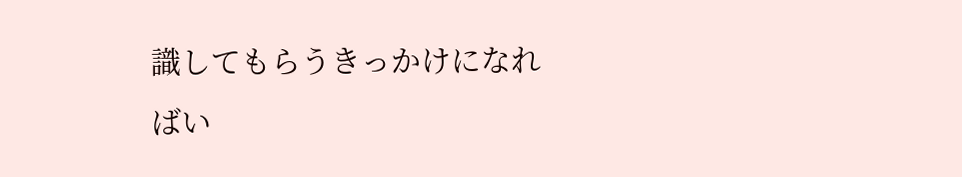識してもらうきっかけになればい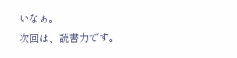いなぁ。
次回は、読書力です。